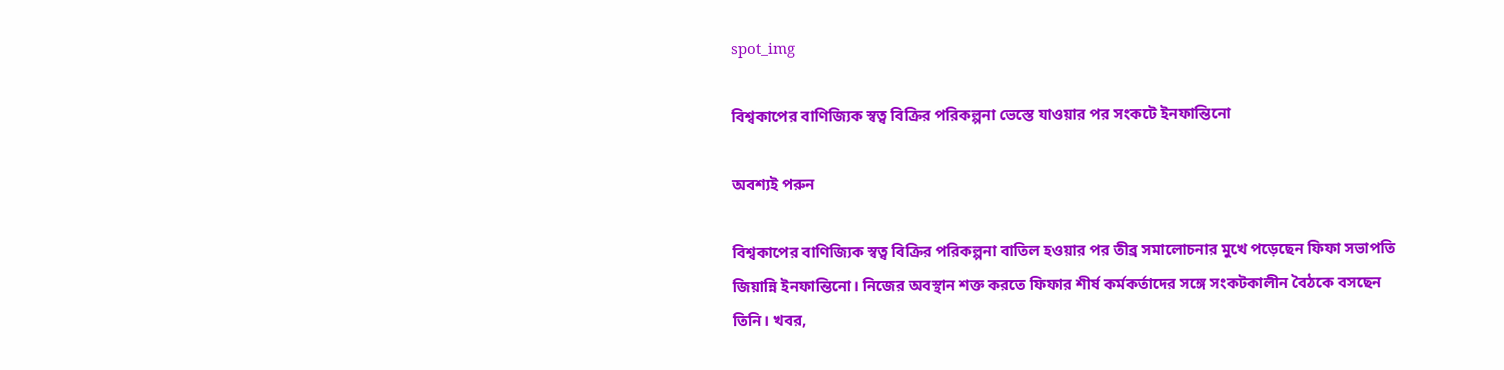spot_img

বিশ্বকাপের বাণিজ্যিক স্বত্ব বিক্রির পরিকল্পনা ভেস্তে যাওয়ার পর সংকটে ইনফান্তিনো

অবশ্যই পরুন

বিশ্বকাপের বাণিজ্যিক স্বত্ব বিক্রির পরিকল্পনা বাতিল হওয়ার পর তীব্র সমালোচনার মুখে পড়েছেন ফিফা সভাপতি জিয়ান্নি ইনফান্তিনো। নিজের অবস্থান শক্ত করতে ফিফার শীর্ষ কর্মকর্তাদের সঙ্গে সংকটকালীন বৈঠকে বসছেন তিনি। খবর,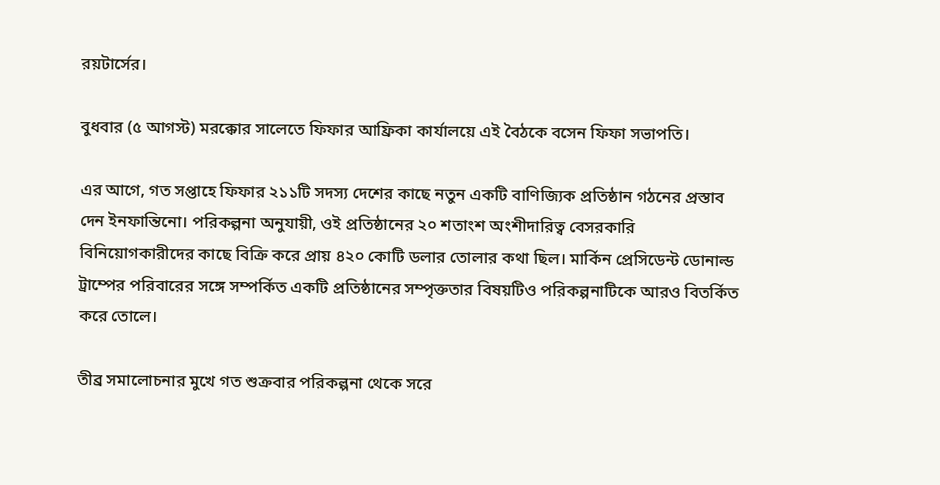রয়টার্সের।

বুধবার (৫ আগস্ট) মরক্কোর সালেতে ফিফার আফ্রিকা কার্যালয়ে এই বৈঠকে বসেন ফিফা সভাপতি।

এর আগে, গত সপ্তাহে ফিফার ২১১টি সদস্য দেশের কাছে নতুন একটি বাণিজ্যিক প্রতিষ্ঠান গঠনের প্রস্তাব দেন ইনফান্তিনো। পরিকল্পনা অনুযায়ী, ওই প্রতিষ্ঠানের ২০ শতাংশ অংশীদারিত্ব বেসরকারি বিনিয়োগকারীদের কাছে বিক্রি করে প্রায় ৪২০ কোটি ডলার তোলার কথা ছিল। মার্কিন প্রেসিডেন্ট ডোনাল্ড ট্রাম্পের পরিবারের সঙ্গে সম্পর্কিত একটি প্রতিষ্ঠানের সম্পৃক্ততার বিষয়টিও পরিকল্পনাটিকে আরও বিতর্কিত করে তোলে।

তীব্র সমালোচনার মুখে গত শুক্রবার পরিকল্পনা থেকে সরে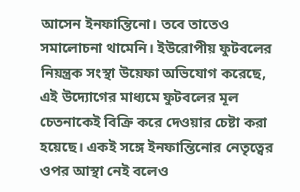আসেন ইনফান্তিনো। তবে তাতেও সমালোচনা থামেনি। ইউরোপীয় ফুটবলের নিয়ন্ত্রক সংস্থা উয়েফা অভিযোগ করেছে, এই উদ্যোগের মাধ্যমে ফুটবলের মূল চেতনাকেই বিক্রি করে দেওয়ার চেষ্টা করা হয়েছে। একই সঙ্গে ইনফান্তিনোর নেতৃত্বের ওপর আস্থা নেই বলেও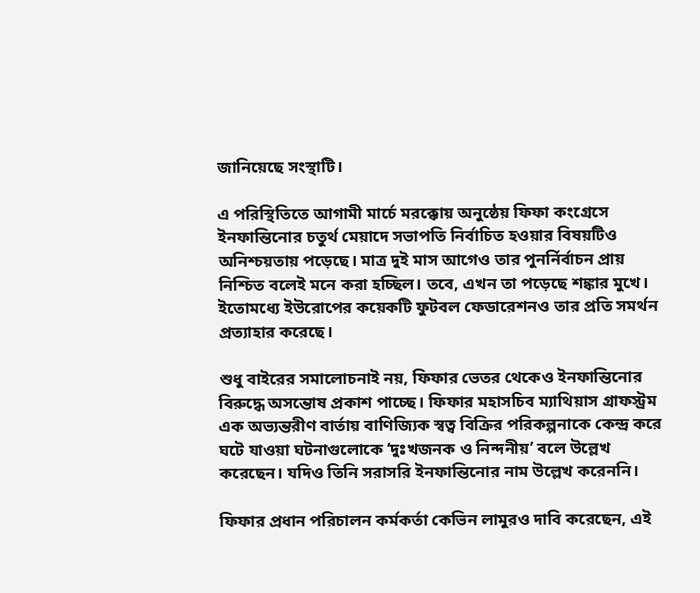জানিয়েছে সংস্থাটি।

এ পরিস্থিতিতে আগামী মার্চে মরক্কোয় অনুষ্ঠেয় ফিফা কংগ্রেসে ইনফান্তিনোর চতুর্থ মেয়াদে সভাপতি নির্বাচিত হওয়ার বিষয়টিও অনিশ্চয়তায় পড়েছে। মাত্র দুই মাস আগেও তার পুনর্নির্বাচন প্রায় নিশ্চিত বলেই মনে করা হচ্ছিল। তবে, এখন তা পড়েছে শঙ্কার মুখে। ইতোমধ্যে ইউরোপের কয়েকটি ফুটবল ফেডারেশনও তার প্রতি সমর্থন প্রত্যাহার করেছে।

শুধু বাইরের সমালোচনাই নয়, ফিফার ভেতর থেকেও ইনফান্তিনোর বিরুদ্ধে অসন্তোষ প্রকাশ পাচ্ছে। ফিফার মহাসচিব ম্যাথিয়াস গ্রাফস্ট্রম এক অভ্যন্তরীণ বার্তায় বাণিজ্যিক স্বত্ব বিক্রির পরিকল্পনাকে কেন্দ্র করে ঘটে যাওয়া ঘটনাগুলোকে ‘দুঃখজনক ও নিন্দনীয়’ বলে উল্লেখ করেছেন। যদিও তিনি সরাসরি ইনফান্তিনোর নাম উল্লেখ করেননি।

ফিফার প্রধান পরিচালন কর্মকর্তা কেভিন লামুরও দাবি করেছেন, এই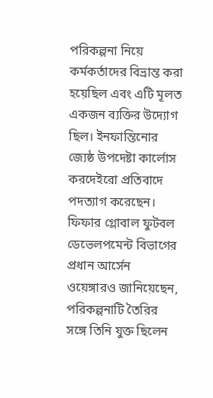পরিকল্পনা নিয়ে কর্মকর্তাদের বিভ্রান্ত করা হয়েছিল এবং এটি মূলত একজন ব্যক্তির উদ্যোগ ছিল। ইনফান্তিনোর জ্যেষ্ঠ উপদেষ্টা কার্লোস করদেইরো প্রতিবাদে পদত্যাগ করেছেন। ফিফার গ্লোবাল ফুটবল ডেভেলপমেন্ট বিভাগের প্রধান আর্সেন ওয়েঙ্গারও জানিয়েছেন, পরিকল্পনাটি তৈরির সঙ্গে তিনি যুক্ত ছিলেন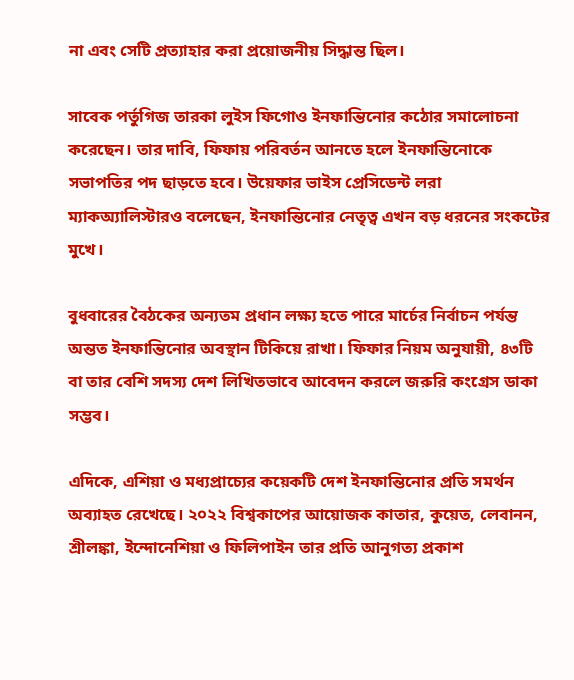না এবং সেটি প্রত্যাহার করা প্রয়োজনীয় সিদ্ধান্ত ছিল।

সাবেক পর্তুগিজ তারকা লুইস ফিগোও ইনফান্তিনোর কঠোর সমালোচনা করেছেন। তার দাবি, ফিফায় পরিবর্তন আনতে হলে ইনফান্তিনোকে সভাপতির পদ ছাড়তে হবে। উয়েফার ভাইস প্রেসিডেন্ট লরা ম্যাকঅ্যালিস্টারও বলেছেন, ইনফান্তিনোর নেতৃত্ব এখন বড় ধরনের সংকটের মুখে।

বুধবারের বৈঠকের অন্যতম প্রধান লক্ষ্য হতে পারে মার্চের নির্বাচন পর্যন্ত অন্তত ইনফান্তিনোর অবস্থান টিকিয়ে রাখা। ফিফার নিয়ম অনুযায়ী, ৪৩টি বা তার বেশি সদস্য দেশ লিখিতভাবে আবেদন করলে জরুরি কংগ্রেস ডাকা সম্ভব।

এদিকে, এশিয়া ও মধ্যপ্রাচ্যের কয়েকটি দেশ ইনফান্তিনোর প্রতি সমর্থন অব্যাহত রেখেছে। ২০২২ বিশ্বকাপের আয়োজক কাতার, কুয়েত, লেবানন, শ্রীলঙ্কা, ইন্দোনেশিয়া ও ফিলিপাইন তার প্রতি আনুগত্য প্রকাশ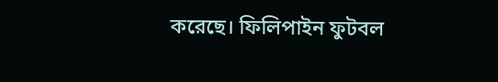করেছে। ফিলিপাইন ফুটবল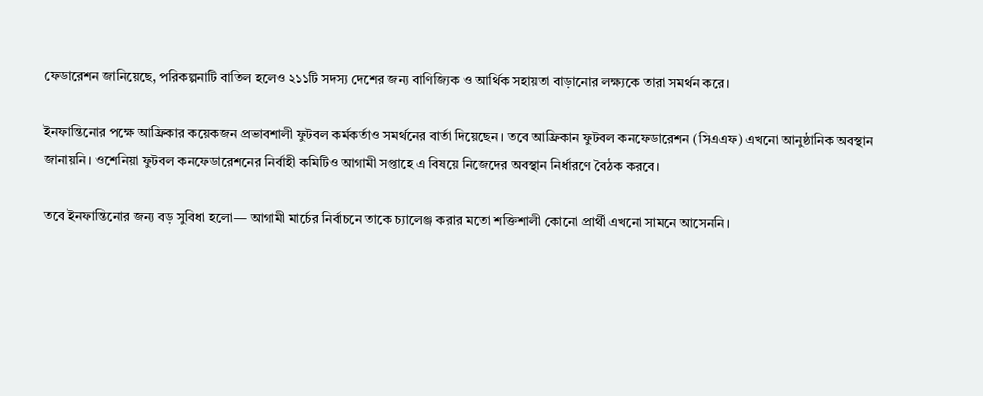ফেডারেশন জানিয়েছে, পরিকল্পনাটি বাতিল হলেও ২১১টি সদস্য দেশের জন্য বাণিজ্যিক ও আর্থিক সহায়তা বাড়ানোর লক্ষ্যকে তারা সমর্থন করে।

ইনফান্তিনোর পক্ষে আফ্রিকার কয়েকজন প্রভাবশালী ফুটবল কর্মকর্তাও সমর্থনের বার্তা দিয়েছেন। তবে আফ্রিকান ফুটবল কনফেডারেশন (সিএএফ) এখনো আনুষ্ঠানিক অবস্থান জানায়নি। ওশেনিয়া ফুটবল কনফেডারেশনের নির্বাহী কমিটিও আগামী সপ্তাহে এ বিষয়ে নিজেদের অবস্থান নির্ধারণে বৈঠক করবে।

তবে ইনফান্তিনোর জন্য বড় সুবিধা হলো— আগামী মার্চের নির্বাচনে তাকে চ্যালেঞ্জ করার মতো শক্তিশালী কোনো প্রার্থী এখনো সামনে আসেননি।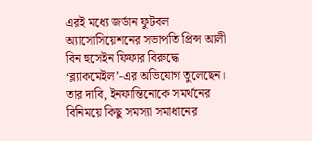এরই মধ্যে জর্ডান ফুটবল অ্যাসোসিয়েশনের সভাপতি প্রিন্স আলী বিন হুসেইন ফিফার বিরুদ্ধে ‘ব্ল্যাকমেইল’-এর অভিযোগ তুলেছেন। তার দাবি, ইনফান্তিনোকে সমর্থনের বিনিময়ে কিছু সমস্যা সমাধানের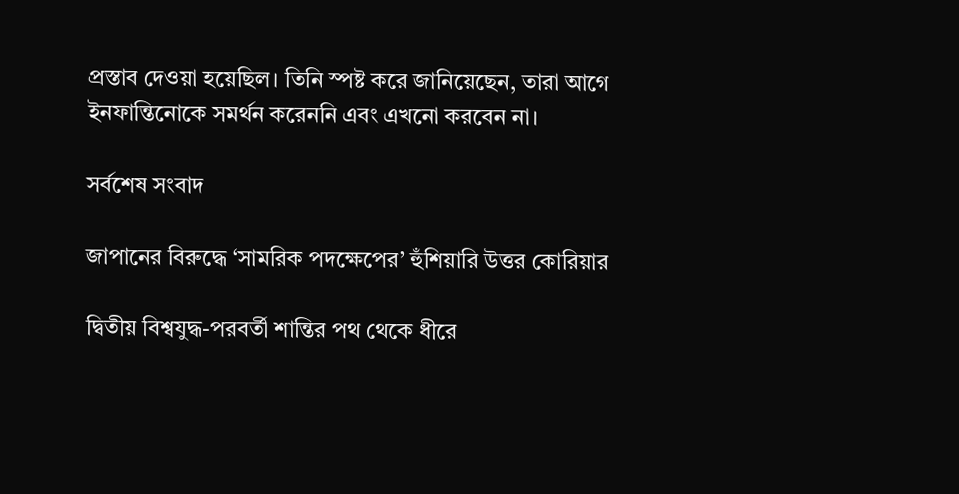প্রস্তাব দেওয়া হয়েছিল। তিনি স্পষ্ট করে জানিয়েছেন, তারা আগে ইনফান্তিনোকে সমর্থন করেননি এবং এখনো করবেন না।

সর্বশেষ সংবাদ

জাপানের বিরুদ্ধে ‘সামরিক পদক্ষেপের’ হুঁশিয়ারি উত্তর কোরিয়ার

দ্বিতীয় বিশ্বযুদ্ধ-পরবর্তী শান্তির পথ থেকে ধীরে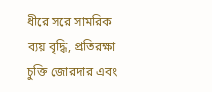ধীরে সরে সামরিক ব্যয় বৃদ্ধি, প্রতিরক্ষা চুক্তি জোরদার এবং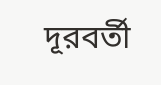দূরবর্তী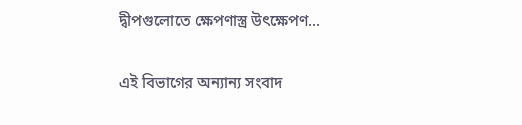দ্বীপগুলোতে ক্ষেপণাস্ত্র উৎক্ষেপণ...

এই বিভাগের অন্যান্য সংবাদ